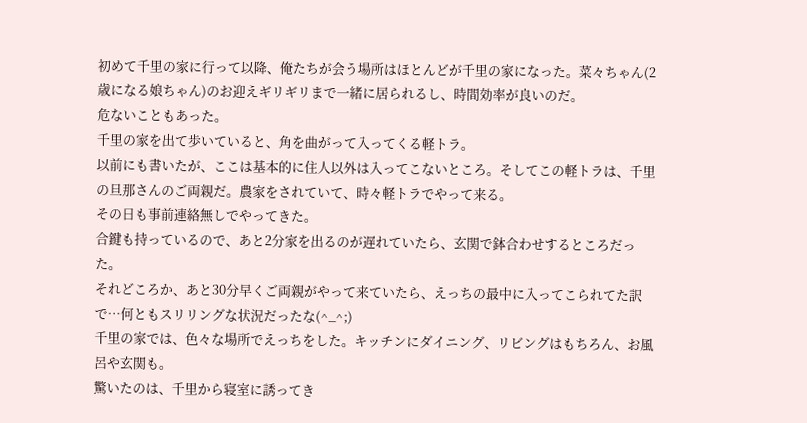初めて千里の家に行って以降、俺たちが会う場所はほとんどが千里の家になった。菜々ちゃん(2歳になる娘ちゃん)のお迎えギリギリまで一緒に居られるし、時間効率が良いのだ。
危ないこともあった。
千里の家を出て歩いていると、角を曲がって入ってくる軽トラ。
以前にも書いたが、ここは基本的に住人以外は入ってこないところ。そしてこの軽トラは、千里の旦那さんのご両親だ。農家をされていて、時々軽トラでやって来る。
その日も事前連絡無しでやってきた。
合鍵も持っているので、あと2分家を出るのが遅れていたら、玄関で鉢合わせするところだった。
それどころか、あと30分早くご両親がやって来ていたら、えっちの最中に入ってこられてた訳で…何ともスリリングな状況だったな(^_^;)
千里の家では、色々な場所でえっちをした。キッチンにダイニング、リビングはもちろん、お風呂や玄関も。
驚いたのは、千里から寝室に誘ってき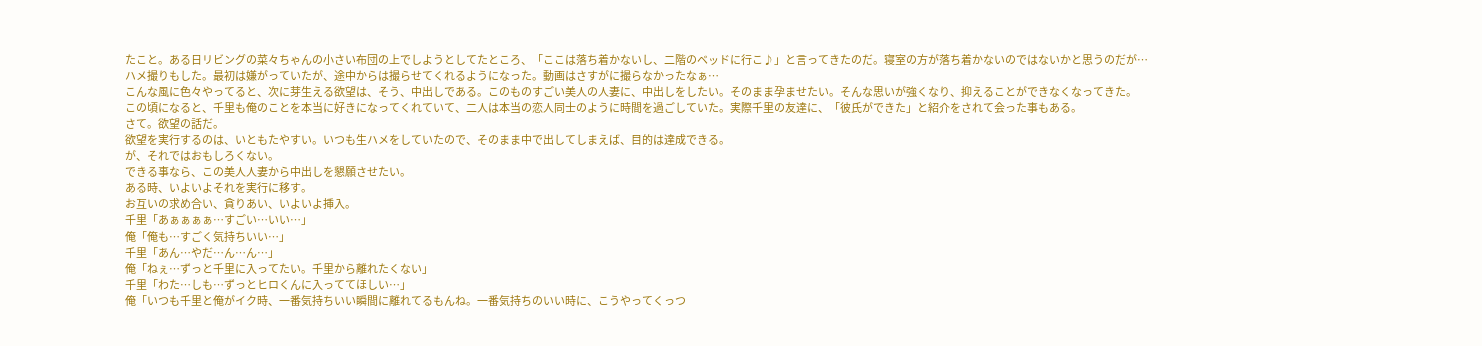たこと。ある日リビングの菜々ちゃんの小さい布団の上でしようとしてたところ、「ここは落ち着かないし、二階のベッドに行こ♪」と言ってきたのだ。寝室の方が落ち着かないのではないかと思うのだが…
ハメ撮りもした。最初は嫌がっていたが、途中からは撮らせてくれるようになった。動画はさすがに撮らなかったなぁ…
こんな風に色々やってると、次に芽生える欲望は、そう、中出しである。このものすごい美人の人妻に、中出しをしたい。そのまま孕ませたい。そんな思いが強くなり、抑えることができなくなってきた。
この頃になると、千里も俺のことを本当に好きになってくれていて、二人は本当の恋人同士のように時間を過ごしていた。実際千里の友達に、「彼氏ができた」と紹介をされて会った事もある。
さて。欲望の話だ。
欲望を実行するのは、いともたやすい。いつも生ハメをしていたので、そのまま中で出してしまえば、目的は達成できる。
が、それではおもしろくない。
できる事なら、この美人人妻から中出しを懇願させたい。
ある時、いよいよそれを実行に移す。
お互いの求め合い、貪りあい、いよいよ挿入。
千里「あぁぁぁぁ…すごい…いい…」
俺「俺も…すごく気持ちいい…」
千里「あん…やだ…ん…ん…」
俺「ねぇ…ずっと千里に入ってたい。千里から離れたくない」
千里「わた…しも…ずっとヒロくんに入っててほしい…」
俺「いつも千里と俺がイク時、一番気持ちいい瞬間に離れてるもんね。一番気持ちのいい時に、こうやってくっつ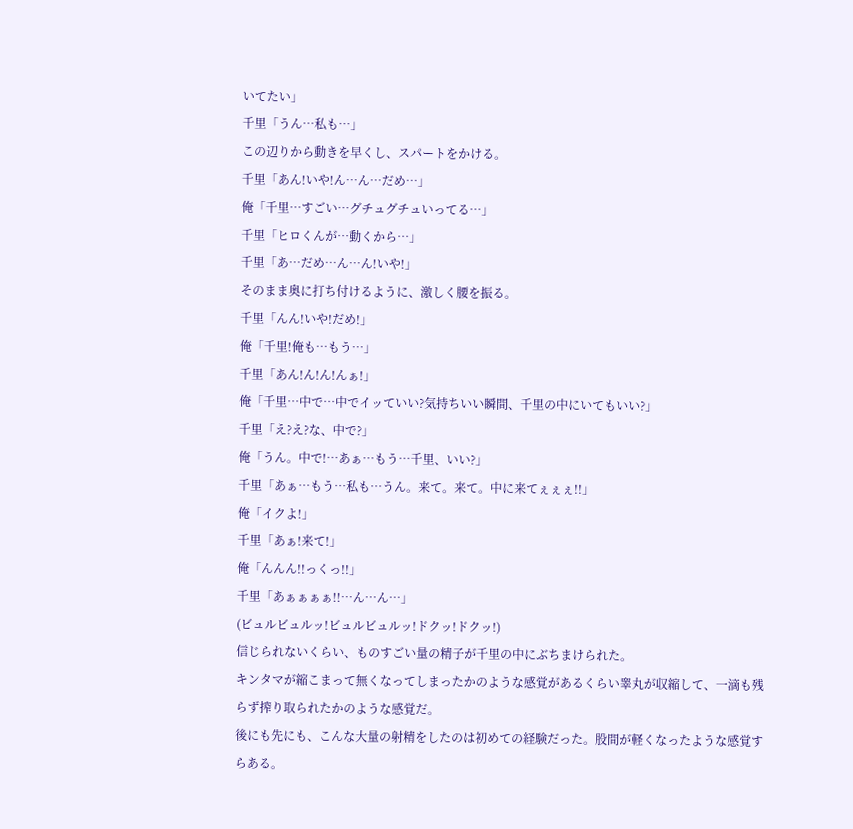いてたい」
千里「うん…私も…」
この辺りから動きを早くし、スパートをかける。
千里「あん!いや!ん…ん…だめ…」
俺「千里…すごい…グチュグチュいってる…」
千里「ヒロくんが…動くから…」
千里「あ…だめ…ん…ん!いや!」
そのまま奥に打ち付けるように、激しく腰を振る。
千里「んん!いや!だめ!」
俺「千里!俺も…もう…」
千里「あん!ん!ん!んぁ!」
俺「千里…中で…中でイッていい?気持ちいい瞬間、千里の中にいてもいい?」
千里「え?え?な、中で?」
俺「うん。中で!…あぁ…もう…千里、いい?」
千里「あぁ…もう…私も…うん。来て。来て。中に来てぇぇぇ!!」
俺「イクよ!」
千里「あぁ!来て!」
俺「んんん!!っくっ!!」
千里「あぁぁぁぁ!!…ん…ん…」
(ビュルビュルッ!ビュルビュルッ!ドクッ!ドクッ!)
信じられないくらい、ものすごい量の精子が千里の中にぶちまけられた。
キンタマが縮こまって無くなってしまったかのような感覚があるくらい睾丸が収縮して、一滴も残らず搾り取られたかのような感覚だ。
後にも先にも、こんな大量の射精をしたのは初めての経験だった。股間が軽くなったような感覚すらある。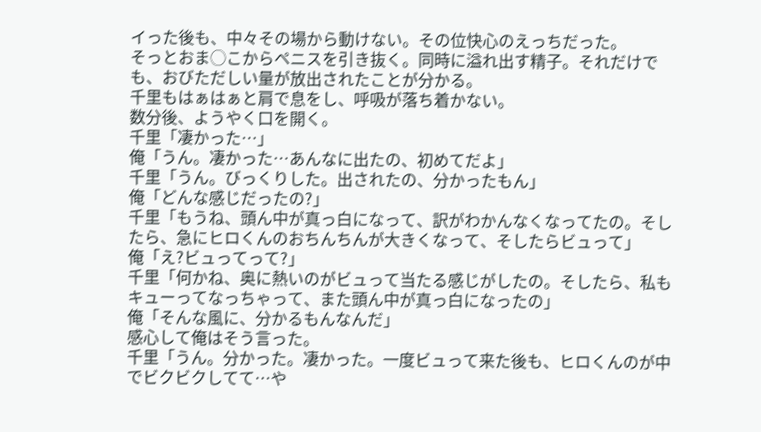イった後も、中々その場から動けない。その位快心のえっちだった。
そっとおま◯こからペニスを引き抜く。同時に溢れ出す精子。それだけでも、おびただしい量が放出されたことが分かる。
千里もはぁはぁと肩で息をし、呼吸が落ち着かない。
数分後、ようやく口を開く。
千里「凄かった…」
俺「うん。凄かった…あんなに出たの、初めてだよ」
千里「うん。びっくりした。出されたの、分かったもん」
俺「どんな感じだったの?」
千里「もうね、頭ん中が真っ白になって、訳がわかんなくなってたの。そしたら、急にヒロくんのおちんちんが大きくなって、そしたらビュって」
俺「え?ビュってって?」
千里「何かね、奥に熱いのがビュって当たる感じがしたの。そしたら、私もキューってなっちゃって、また頭ん中が真っ白になったの」
俺「そんな風に、分かるもんなんだ」
感心して俺はそう言った。
千里「うん。分かった。凄かった。一度ビュって来た後も、ヒロくんのが中でビクビクしてて…や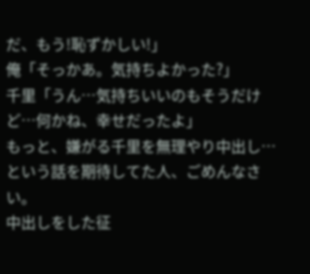だ、もう!恥ずかしい!」
俺「そっかあ。気持ちよかった?」
千里「うん…気持ちいいのもそうだけど…何かね、幸せだったよ」
もっと、嫌がる千里を無理やり中出し…という話を期待してた人、ごめんなさい。
中出しをした征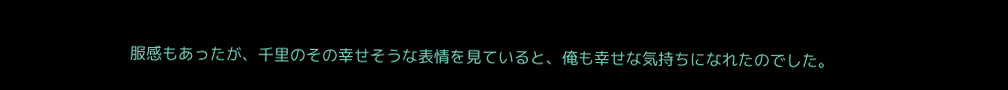服感もあったが、千里のその幸せそうな表情を見ていると、俺も幸せな気持ちになれたのでした。